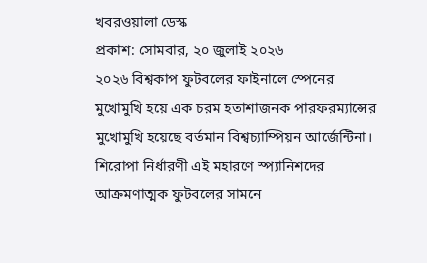খবরওয়ালা ডেস্ক
প্রকাশ: সোমবার, ২০ জুলাই ২০২৬
২০২৬ বিশ্বকাপ ফুটবলের ফাইনালে স্পেনের মুখোমুখি হয়ে এক চরম হতাশাজনক পারফরম্যান্সের মুখোমুখি হয়েছে বর্তমান বিশ্বচ্যাম্পিয়ন আর্জেন্টিনা। শিরোপা নির্ধারণী এই মহারণে স্প্যানিশদের আক্রমণাত্মক ফুটবলের সামনে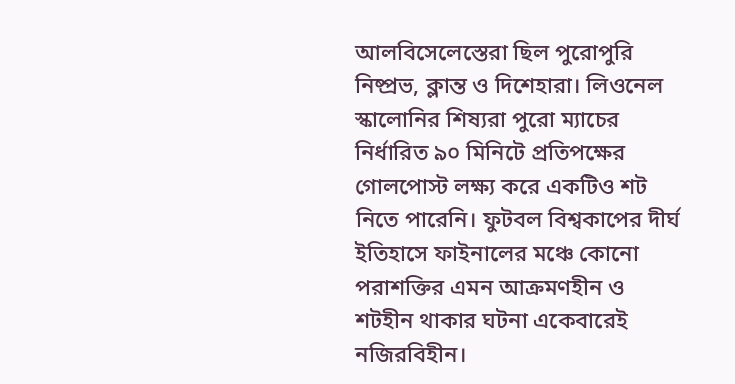আলবিসেলেস্তেরা ছিল পুরোপুরি নিষ্প্রভ, ক্লান্ত ও দিশেহারা। লিওনেল স্কালোনির শিষ্যরা পুরো ম্যাচের নির্ধারিত ৯০ মিনিটে প্রতিপক্ষের গোলপোস্ট লক্ষ্য করে একটিও শট নিতে পারেনি। ফুটবল বিশ্বকাপের দীর্ঘ ইতিহাসে ফাইনালের মঞ্চে কোনো পরাশক্তির এমন আক্রমণহীন ও শটহীন থাকার ঘটনা একেবারেই নজিরবিহীন।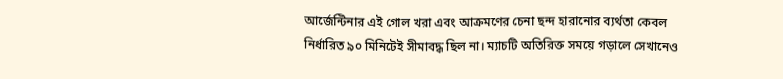আর্জেন্টিনার এই গোল খরা এবং আক্রমণের চেনা ছন্দ হারানোর ব্যর্থতা কেবল নির্ধারিত ৯০ মিনিটেই সীমাবদ্ধ ছিল না। ম্যাচটি অতিরিক্ত সময়ে গড়ালে সেখানেও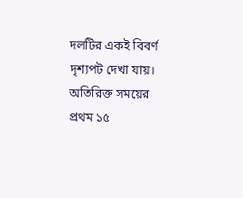দলটির একই বিবর্ণ দৃশ্যপট দেখা যায়। অতিরিক্ত সময়ের প্রথম ১৫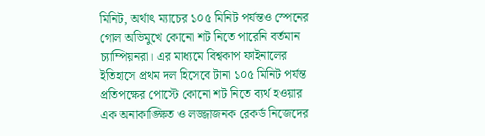মিনিট, অর্থাৎ ম্যাচের ১০৫ মিনিট পর্যন্তও স্পেনের গোল অভিমুখে কোনো শট নিতে পারেনি বর্তমান চ্যাম্পিয়নরা। এর মাধ্যমে বিশ্বকাপ ফাইনালের ইতিহাসে প্রথম দল হিসেবে টানা ১০৫ মিনিট পর্যন্ত প্রতিপক্ষের পোস্টে কোনো শট নিতে ব্যর্থ হওয়ার এক অনাকাঙ্ক্ষিত ও লজ্জাজনক রেকর্ড নিজেদের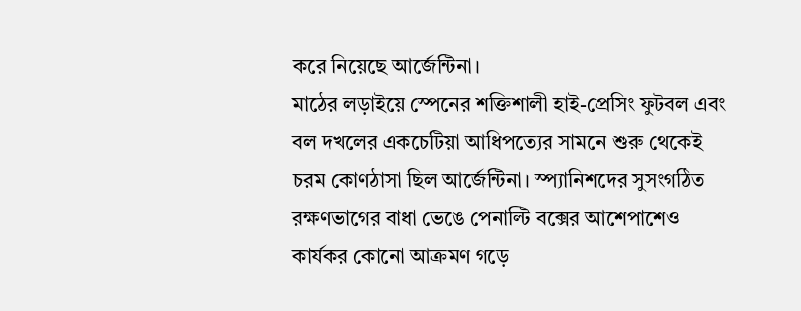করে নিয়েছে আর্জেন্টিনা।
মাঠের লড়াইয়ে স্পেনের শক্তিশালী হাই-প্রেসিং ফুটবল এবং বল দখলের একচেটিয়া আধিপত্যের সামনে শুরু থেকেই চরম কোণঠাসা ছিল আর্জেন্টিনা। স্প্যানিশদের সুসংগঠিত রক্ষণভাগের বাধা ভেঙে পেনাল্টি বক্সের আশেপাশেও কার্যকর কোনো আক্রমণ গড়ে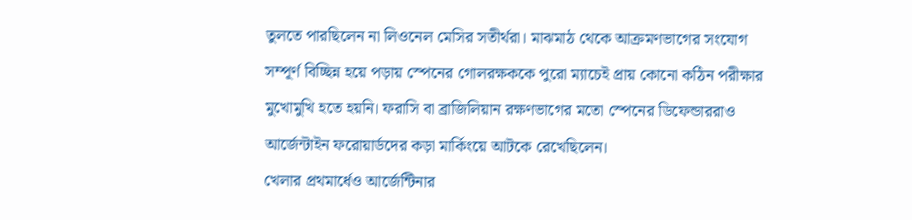তুলতে পারছিলেন না লিওনেল মেসির সতীর্থরা। মাঝমাঠ থেকে আক্রমণভাগের সংযোগ সম্পূর্ণ বিচ্ছিন্ন হয়ে পড়ায় স্পেনের গোলরক্ষককে পুরো ম্যাচেই প্রায় কোনো কঠিন পরীক্ষার মুখোমুখি হতে হয়নি। ফরাসি বা ব্রাজিলিয়ান রক্ষণভাগের মতো স্পেনের ডিফেন্ডাররাও আর্জেন্টাইন ফরোয়ার্ডদের কড়া মার্কিংয়ে আটকে রেখেছিলেন।
খেলার প্রথমার্ধেও আর্জেন্টিনার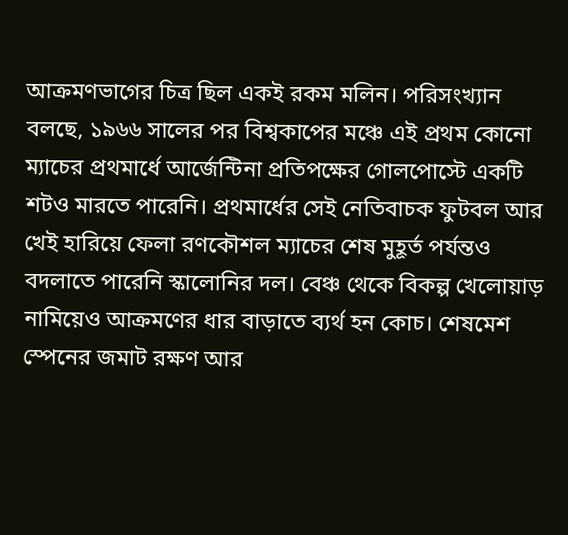আক্রমণভাগের চিত্র ছিল একই রকম মলিন। পরিসংখ্যান বলছে, ১৯৬৬ সালের পর বিশ্বকাপের মঞ্চে এই প্রথম কোনো ম্যাচের প্রথমার্ধে আর্জেন্টিনা প্রতিপক্ষের গোলপোস্টে একটি শটও মারতে পারেনি। প্রথমার্ধের সেই নেতিবাচক ফুটবল আর খেই হারিয়ে ফেলা রণকৌশল ম্যাচের শেষ মুহূর্ত পর্যন্তও বদলাতে পারেনি স্কালোনির দল। বেঞ্চ থেকে বিকল্প খেলোয়াড় নামিয়েও আক্রমণের ধার বাড়াতে ব্যর্থ হন কোচ। শেষমেশ স্পেনের জমাট রক্ষণ আর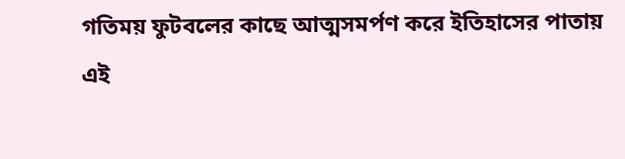গতিময় ফুটবলের কাছে আত্মসমর্পণ করে ইতিহাসের পাতায় এই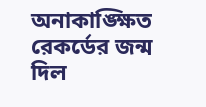অনাকাঙ্ক্ষিত রেকর্ডের জন্ম দিল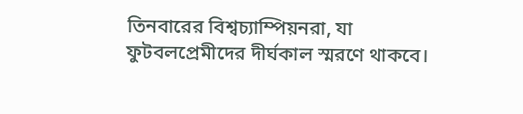তিনবারের বিশ্বচ্যাম্পিয়নরা, যা ফুটবলপ্রেমীদের দীর্ঘকাল স্মরণে থাকবে।